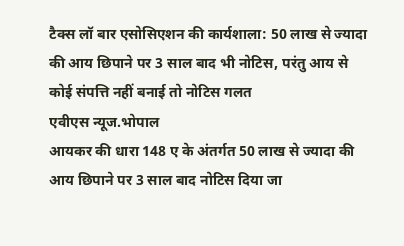टैक्स लॉ बार एसोसिएशन की कार्यशाला: 50 लाख से ज्यादा की आय छिपाने पर 3 साल बाद भी नोटिस, परंतु आय से कोई संपत्ति नहीं बनाई तो नोटिस गलत
एवीएस न्यूज.भोपाल
आयकर की धारा 148 ए के अंतर्गत 50 लाख से ज्यादा की आय छिपाने पर 3 साल बाद नोटिस दिया जा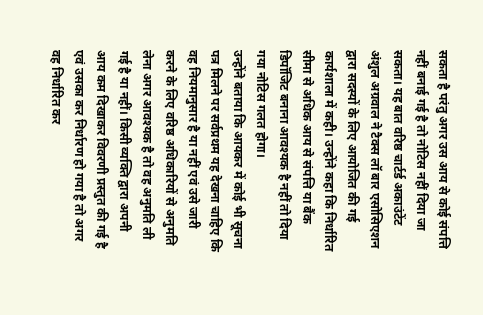सकता है परंतु अगर उस आय से कोई संपत्ति नहीं बनाई गई है तो नोटिस नहीं दिया जा सकता। यह बात वरिष्ठ चार्टर्ड अकाउंटेंट अंशुल अग्रवाल ने टैक्स लॉ बार एसोसिएशन द्वारा सदस्यों के लिए आयोजित की गई कार्यशाला में कही। उन्होंने कहा कि निर्धारित सीमा से अधिक आय से संपत्ति या बैंक डिपॉजिट बनाना आवश्यक है नहीं तो दिया गया नोटिस गलत होगा।
उन्होंने बताया कि आयकर में कोई भी सूचना पत्र मिलने पर सर्वप्रथम यह देखना चाहिए कि वह नियमानुसार है या नहीं एवं उसे जारी करने के लिए वरिष्ठ अधिकारियों से अनुमति लेना अगर आवश्यक है तो वह अनुमति ली गई है या नहीं। किसी व्यक्ति द्वारा अपनी आय कम दिखाकर विवरणी प्रस्तुत की गई है एवं उसका कर निर्धारण हो गया है तो अगर वह निर्धारित कर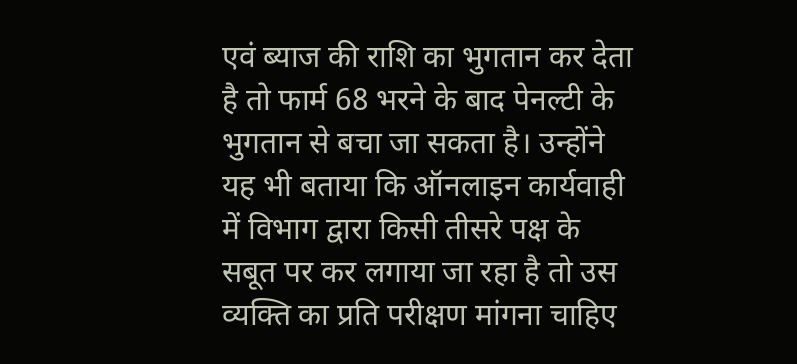एवं ब्याज की राशि का भुगतान कर देता है तो फार्म 68 भरने के बाद पेनल्टी के भुगतान से बचा जा सकता है। उन्होंने यह भी बताया कि ऑनलाइन कार्यवाही में विभाग द्वारा किसी तीसरे पक्ष के सबूत पर कर लगाया जा रहा है तो उस व्यक्ति का प्रति परीक्षण मांगना चाहिए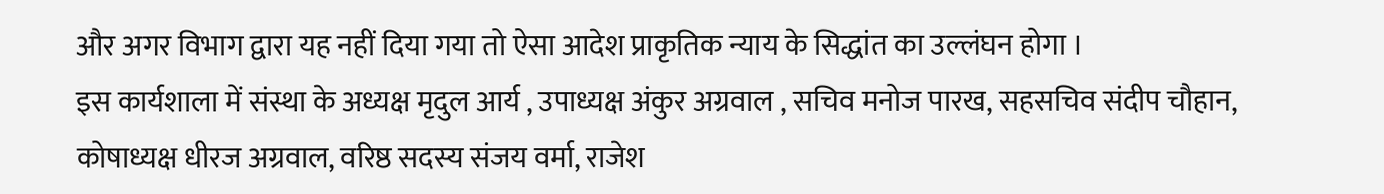और अगर विभाग द्वारा यह नहीं दिया गया तो ऐसा आदेश प्राकृतिक न्याय के सिद्धांत का उल्लंघन होगा ।
इस कार्यशाला में संस्था के अध्यक्ष मृदुल आर्य , उपाध्यक्ष अंकुर अग्रवाल , सचिव मनोज पारख, सहसचिव संदीप चौहान, कोषाध्यक्ष धीरज अग्रवाल, वरिष्ठ सदस्य संजय वर्मा, राजेश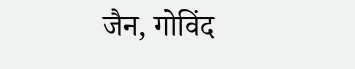जैन, गोविंद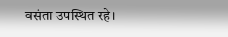वसंता उपस्थित रहे।